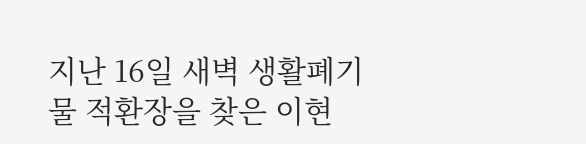지난 16일 새벽 생활폐기물 적환장을 찾은 이현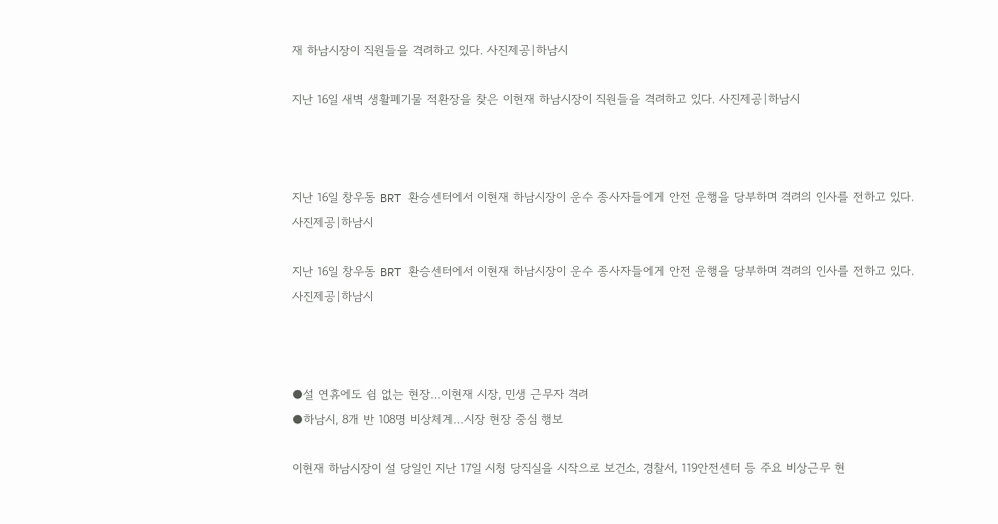재 하남시장이 직원들을 격려하고 있다. 사진제공|하남시

지난 16일 새벽 생활폐기물 적환장을 찾은 이현재 하남시장이 직원들을 격려하고 있다. 사진제공|하남시



지난 16일 창우동 BRT 환승센터에서 이현재 하남시장이 운수 종사자들에게 안전 운행을 당부하며 격려의 인사를 전하고 있다. 사진제공|하남시

지난 16일 창우동 BRT 환승센터에서 이현재 하남시장이 운수 종사자들에게 안전 운행을 당부하며 격려의 인사를 전하고 있다. 사진제공|하남시



●설 연휴에도 쉼 없는 현장…이현재 시장, 민생 근무자 격려
●하남시, 8개 반 108명 비상체계…시장 현장 중심 행보

이현재 하남시장이 설 당일인 지난 17일 시청 당직실을 시작으로 보건소, 경찰서, 119안전센터 등 주요 비상근무 현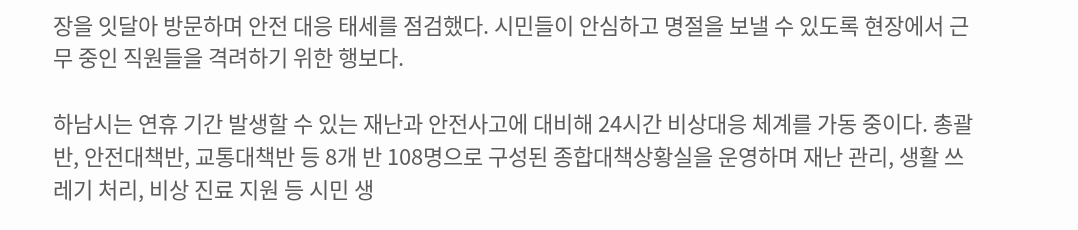장을 잇달아 방문하며 안전 대응 태세를 점검했다. 시민들이 안심하고 명절을 보낼 수 있도록 현장에서 근무 중인 직원들을 격려하기 위한 행보다.

하남시는 연휴 기간 발생할 수 있는 재난과 안전사고에 대비해 24시간 비상대응 체계를 가동 중이다. 총괄반, 안전대책반, 교통대책반 등 8개 반 108명으로 구성된 종합대책상황실을 운영하며 재난 관리, 생활 쓰레기 처리, 비상 진료 지원 등 시민 생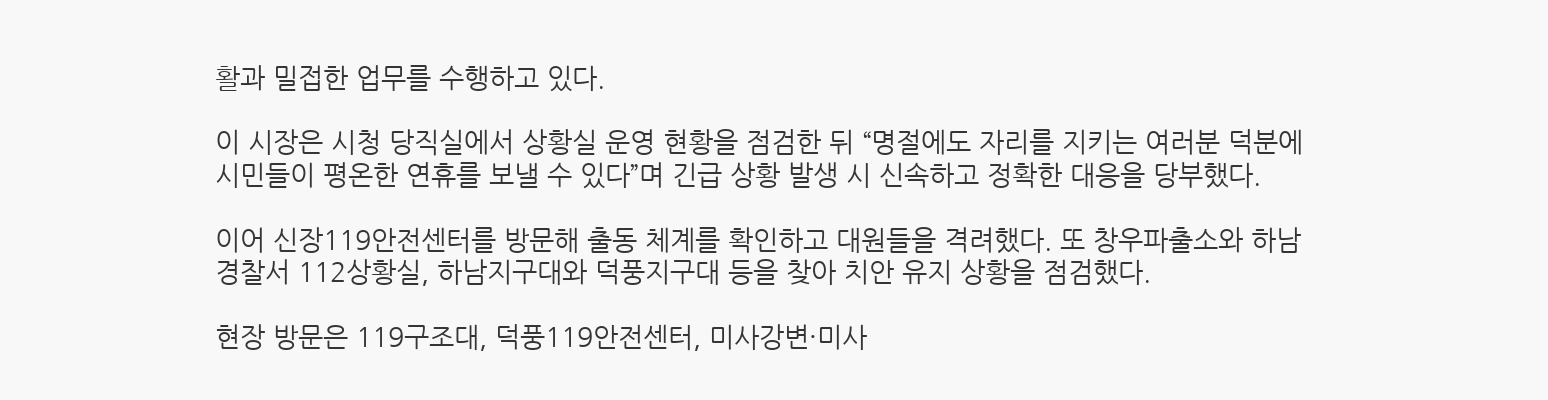활과 밀접한 업무를 수행하고 있다.

이 시장은 시청 당직실에서 상황실 운영 현황을 점검한 뒤 “명절에도 자리를 지키는 여러분 덕분에 시민들이 평온한 연휴를 보낼 수 있다”며 긴급 상황 발생 시 신속하고 정확한 대응을 당부했다.

이어 신장119안전센터를 방문해 출동 체계를 확인하고 대원들을 격려했다. 또 창우파출소와 하남경찰서 112상황실, 하남지구대와 덕풍지구대 등을 찾아 치안 유지 상황을 점검했다.

현장 방문은 119구조대, 덕풍119안전센터, 미사강변·미사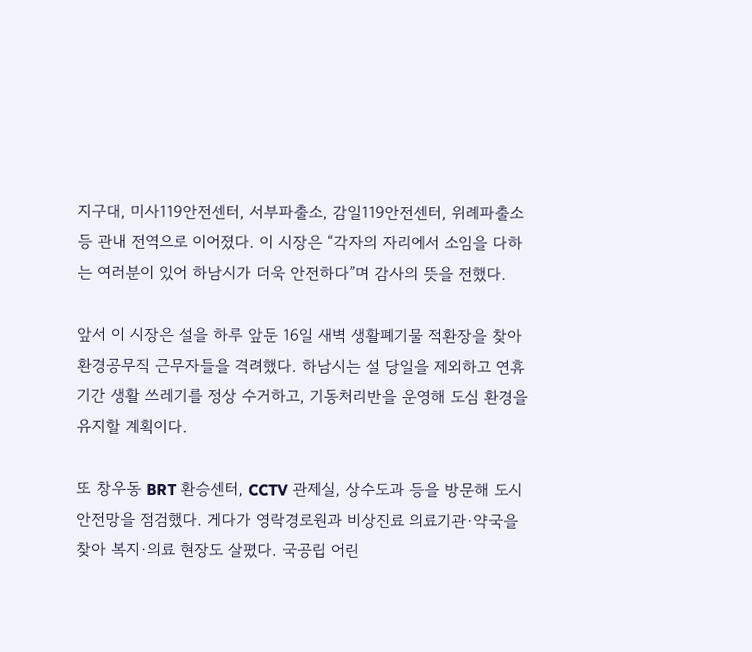지구대, 미사119안전센터, 서부파출소, 감일119안전센터, 위례파출소 등 관내 전역으로 이어졌다. 이 시장은 “각자의 자리에서 소임을 다하는 여러분이 있어 하남시가 더욱 안전하다”며 감사의 뜻을 전했다.

앞서 이 시장은 설을 하루 앞둔 16일 새벽 생활폐기물 적환장을 찾아 환경공무직 근무자들을 격려했다. 하남시는 설 당일을 제외하고 연휴 기간 생활 쓰레기를 정상 수거하고, 기동처리반을 운영해 도심 환경을 유지할 계획이다.

또 창우동 BRT 환승센터, CCTV 관제실, 상수도과 등을 방문해 도시 안전망을 점검했다. 게다가 영락경로원과 비상진료 의료기관·약국을 찾아 복지·의료 현장도 살폈다. 국공립 어린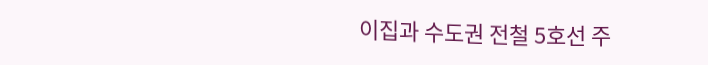이집과 수도권 전철 5호선 주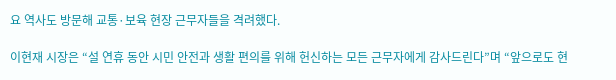요 역사도 방문해 교통·보육 현장 근무자들을 격려했다.

이현재 시장은 “설 연휴 동안 시민 안전과 생활 편의를 위해 헌신하는 모든 근무자에게 감사드린다”며 “앞으로도 현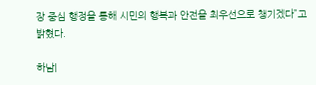장 중심 행정을 통해 시민의 행복과 안전을 최우선으로 챙기겠다”고 밝혔다.

하남|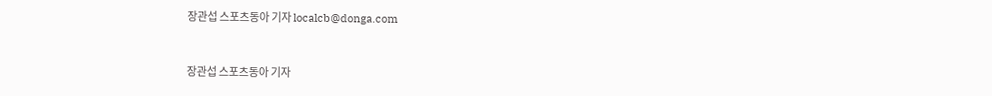장관섭 스포츠동아 기자 localcb@donga.com


장관섭 스포츠동아 기자